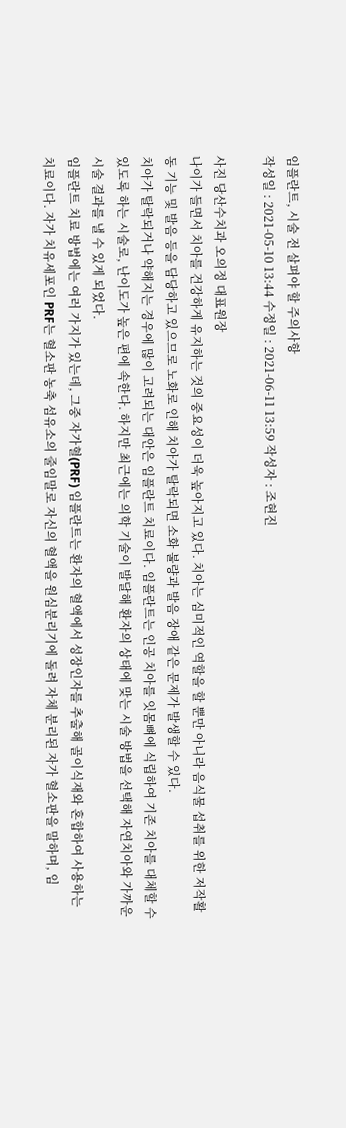임플란트, 시술 전 살펴야 할 주의사항
작성일 : 2021-05-10 13:44 수정일 : 2021-06-11 13:59 작성자 : 조현진

사진 당산수치과 오의정 대표원장
나이가 들면서 치아를 건강하게 유지하는 것의 중요성이 더욱 높아지고 있다. 치아는 심미적인 역할을 할 뿐만 아니라 음식물 섭취를 위한 저작활동 기능 및 발음 등을 담당하고 있으므로 노화로 인해 치아가 탈락되면 소화 불량과 발음 장애 같은 문제가 발생할 수 있다.
치아가 탈락되거나 약해지는 경우에 많이 고려되는 대안은 임플란트 치료이다. 임플란트는 인공 치아를 잇몸뼈에 식립하여 기존 치아를 대체할 수 있도록 하는 시술로, 난이도가 높은 편에 속한다. 하지만 최근에는 의학 기술이 발달해 환자의 상태에 맞는 시술 방법을 선택해 자연치아와 가까운 시술 결과를 낼 수 있게 되었다.
임플란트 치료 방법에는 여러 가지가 있는데, 그중 자가혈(PRF) 임플란트는 환자의 혈액에서 성장인자를 추출해 골이식재와 혼합하여 사용하는 치료이다. 자가 치유세포인 PRF는 혈소판 농축 섬유소의 줄임말로 자신의 혈액을 원심분리기에 돌려 자체 분리된 자가 혈소판을 말하며, 임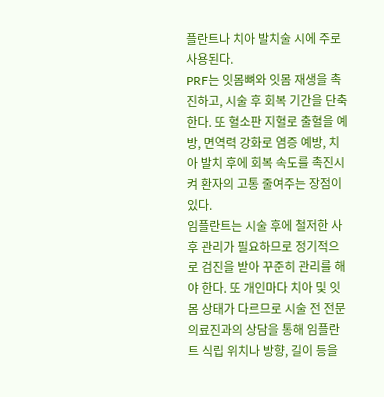플란트나 치아 발치술 시에 주로 사용된다.
PRF는 잇몸뼈와 잇몸 재생을 촉진하고, 시술 후 회복 기간을 단축한다. 또 혈소판 지혈로 출혈을 예방, 면역력 강화로 염증 예방, 치아 발치 후에 회복 속도를 촉진시켜 환자의 고통 줄여주는 장점이 있다.
임플란트는 시술 후에 철저한 사후 관리가 필요하므로 정기적으로 검진을 받아 꾸준히 관리를 해야 한다. 또 개인마다 치아 및 잇몸 상태가 다르므로 시술 전 전문 의료진과의 상담을 통해 임플란트 식립 위치나 방향, 길이 등을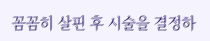꼼꼼히 살핀 후 시술을 결정하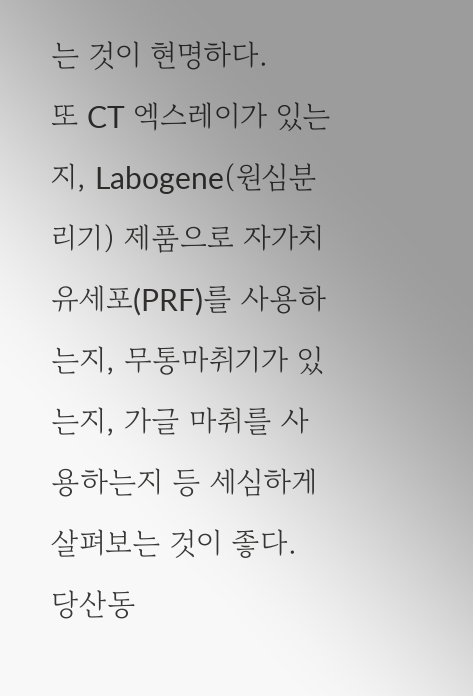는 것이 현명하다.
또 CT 엑스레이가 있는지, Labogene(원심분리기) 제품으로 자가치유세포(PRF)를 사용하는지, 무통마취기가 있는지, 가글 마취를 사용하는지 등 세심하게 살펴보는 것이 좋다.
당산동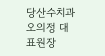당산수치과 오의정 대표원장